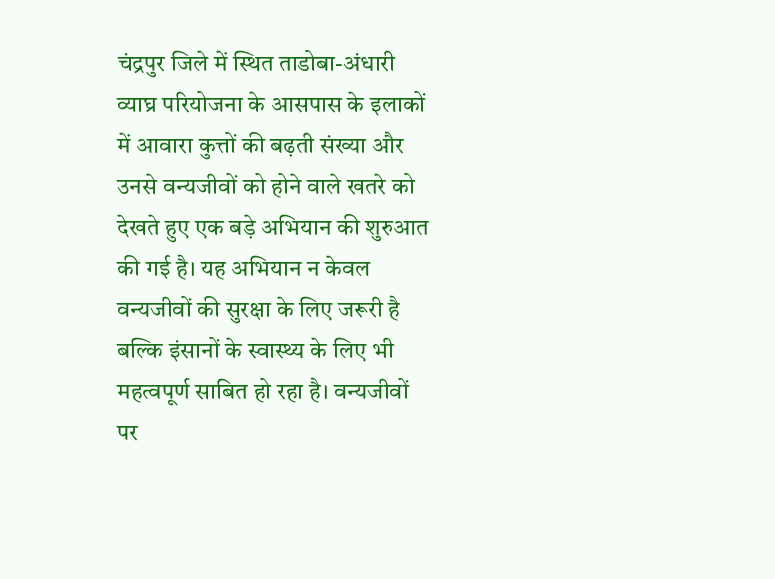चंद्रपुर जिले में स्थित ताडोबा-अंधारी व्याघ्र परियोजना के आसपास के इलाकों में आवारा कुत्तों की बढ़ती संख्या और उनसे वन्यजीवों को होने वाले खतरे को देखते हुए एक बड़े अभियान की शुरुआत की गई है। यह अभियान न केवल वन्यजीवों की सुरक्षा के लिए जरूरी है बल्कि इंसानों के स्वास्थ्य के लिए भी महत्वपूर्ण साबित हो रहा है। वन्यजीवों पर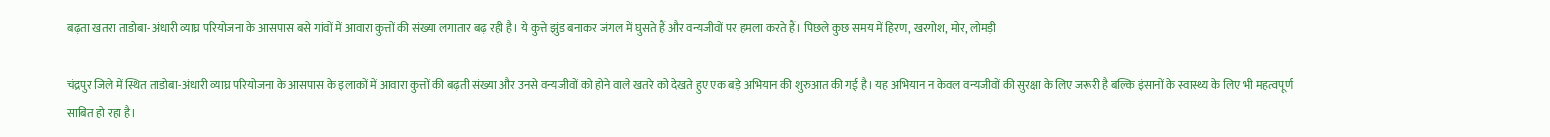बढ़ता खतरा ताडोबा-अंधारी व्याघ्र परियोजना के आसपास बसे गांवों में आवारा कुत्तों की संख्या लगातार बढ़ रही है। ये कुत्ते झुंड बनाकर जंगल में घुसते हैं और वन्यजीवों पर हमला करते हैं। पिछले कुछ समय में हिरण, खरगोश, मोर, लोमड़ी

चंद्रपुर जिले में स्थित ताडोबा-अंधारी व्याघ्र परियोजना के आसपास के इलाकों में आवारा कुत्तों की बढ़ती संख्या और उनसे वन्यजीवों को होने वाले खतरे को देखते हुए एक बड़े अभियान की शुरुआत की गई है। यह अभियान न केवल वन्यजीवों की सुरक्षा के लिए जरूरी है बल्कि इंसानों के स्वास्थ्य के लिए भी महत्वपूर्ण साबित हो रहा है।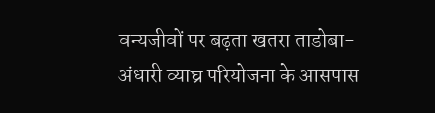वन्यजीवों पर बढ़ता खतरा ताडोबा-अंधारी व्याघ्र परियोजना के आसपास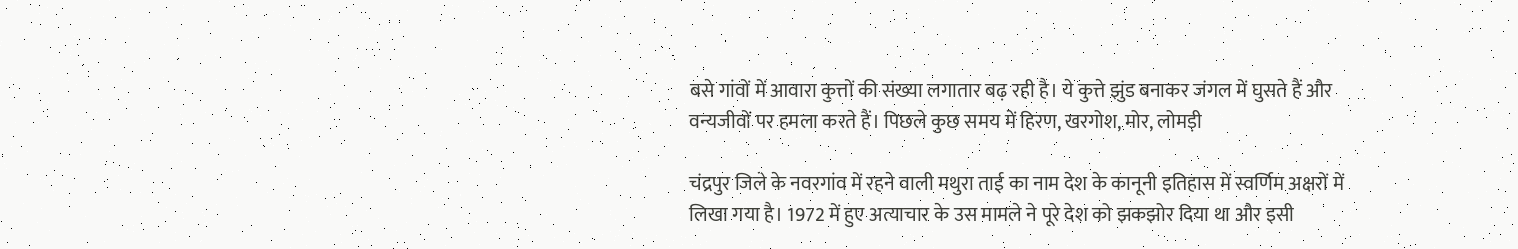बसे गांवों में आवारा कुत्तों की संख्या लगातार बढ़ रही है। ये कुत्ते झुंड बनाकर जंगल में घुसते हैं और वन्यजीवों पर हमला करते हैं। पिछले कुछ समय में हिरण, खरगोश, मोर, लोमड़ी

चंद्रपुर जिले के नवरगांव में रहने वाली मथुरा ताई का नाम देश के कानूनी इतिहास में स्वर्णिम अक्षरों में लिखा गया है। 1972 में हुए अत्याचार के उस मामले ने पूरे देश को झकझोर दिया था और इसी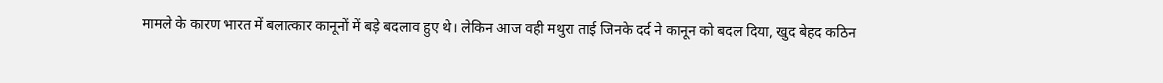मामले के कारण भारत में बलात्कार कानूनों में बड़े बदलाव हुए थे। लेकिन आज वही मथुरा ताई जिनके दर्द ने कानून को बदल दिया, खुद बेहद कठिन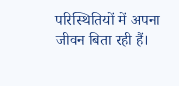परिस्थितियों में अपना जीवन बिता रही हैं।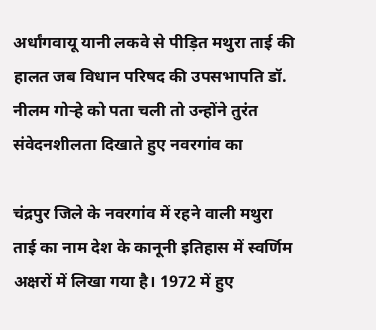अर्धांगवायू यानी लकवे से पीड़ित मथुरा ताई की हालत जब विधान परिषद की उपसभापति डॉ. नीलम गोऱ्हे को पता चली तो उन्होंने तुरंत संवेदनशीलता दिखाते हुए नवरगांव का

चंद्रपुर जिले के नवरगांव में रहने वाली मथुरा ताई का नाम देश के कानूनी इतिहास में स्वर्णिम अक्षरों में लिखा गया है। 1972 में हुए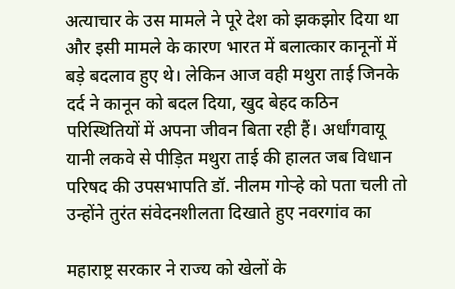अत्याचार के उस मामले ने पूरे देश को झकझोर दिया था और इसी मामले के कारण भारत में बलात्कार कानूनों में बड़े बदलाव हुए थे। लेकिन आज वही मथुरा ताई जिनके दर्द ने कानून को बदल दिया, खुद बेहद कठिन परिस्थितियों में अपना जीवन बिता रही हैं। अर्धांगवायू यानी लकवे से पीड़ित मथुरा ताई की हालत जब विधान परिषद की उपसभापति डॉ. नीलम गोऱ्हे को पता चली तो उन्होंने तुरंत संवेदनशीलता दिखाते हुए नवरगांव का

महाराष्ट्र सरकार ने राज्य को खेलों के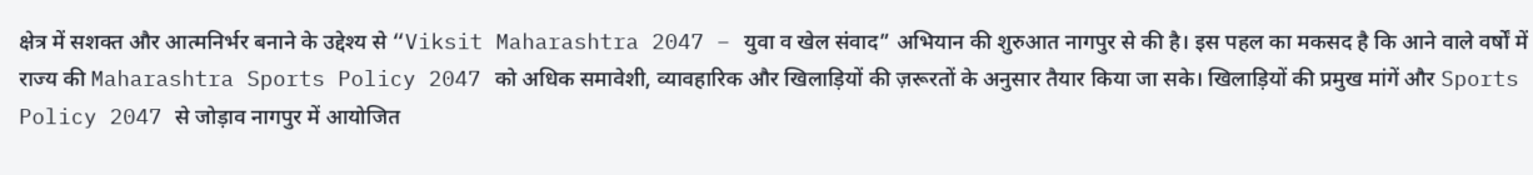क्षेत्र में सशक्त और आत्मनिर्भर बनाने के उद्देश्य से “Viksit Maharashtra 2047 – युवा व खेल संवाद” अभियान की शुरुआत नागपुर से की है। इस पहल का मकसद है कि आने वाले वर्षों में राज्य की Maharashtra Sports Policy 2047 को अधिक समावेशी, व्यावहारिक और खिलाड़ियों की ज़रूरतों के अनुसार तैयार किया जा सके। खिलाड़ियों की प्रमुख मांगें और Sports Policy 2047 से जोड़ाव नागपुर में आयोजित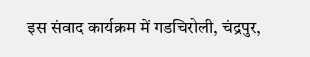इस संवाद कार्यक्रम में गडचिरोली, चंद्रपुर,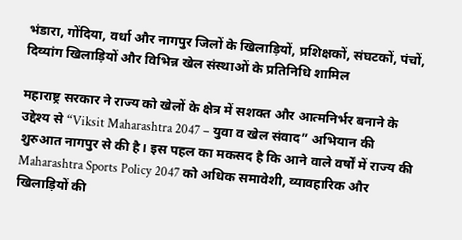भंडारा, गोंदिया, वर्धा और नागपुर जिलों के खिलाड़ियों, प्रशिक्षकों, संघटकों, पंचों, दिव्यांग खिलाड़ियों और विभिन्न खेल संस्थाओं के प्रतिनिधि शामिल

महाराष्ट्र सरकार ने राज्य को खेलों के क्षेत्र में सशक्त और आत्मनिर्भर बनाने के उद्देश्य से “Viksit Maharashtra 2047 – युवा व खेल संवाद” अभियान की शुरुआत नागपुर से की है। इस पहल का मकसद है कि आने वाले वर्षों में राज्य की Maharashtra Sports Policy 2047 को अधिक समावेशी, व्यावहारिक और खिलाड़ियों की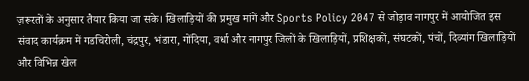ज़रूरतों के अनुसार तैयार किया जा सके। खिलाड़ियों की प्रमुख मांगें और Sports Policy 2047 से जोड़ाव नागपुर में आयोजित इस संवाद कार्यक्रम में गडचिरोली, चंद्रपुर, भंडारा, गोंदिया, वर्धा और नागपुर जिलों के खिलाड़ियों, प्रशिक्षकों, संघटकों, पंचों, दिव्यांग खिलाड़ियों और विभिन्न खेल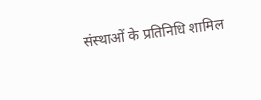संस्थाओं के प्रतिनिधि शामिल